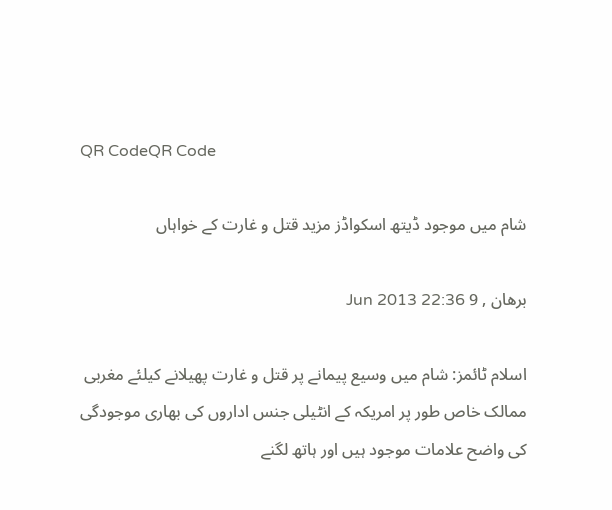QR CodeQR Code

شام میں موجود ڈیتھ اسکواڈز مزید قتل و غارت کے خواہاں

برهان , 9 Jun 2013 22:36

اسلام ٹائمز: شام میں وسیع پیمانے پر قتل و غارت پھیلانے کیلئے مغربی ممالک خاص طور پر امریکہ کے انٹیلی جنس اداروں کی بھاری موجودگی کی واضح علامات موجود ہیں اور ہاتھ لگنے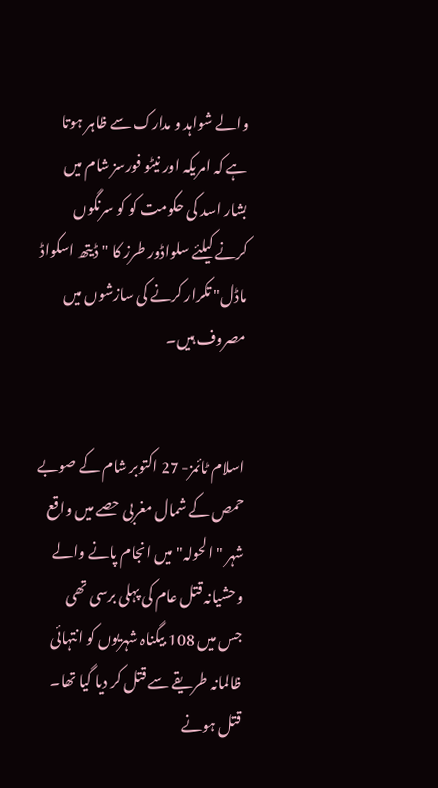والے شواہد و مدارک سے ظاہر ہوتا ہے کہ امریکہ اور نیٹو فورسز شام میں بشار اسد کی حکومت کو کو سرنگوں کرنے کیلئے سلواڈور طرز کا "ڈیتھ اسکواڈ ماڈل" تکرار کرنے کی سازشوں میں مصروف ہیں۔


اسلام ٹائمز- 27 اکتوبر شام کے صوبے حمص کے شمال مغربی حصے میں واقع شہر "الحولہ" میں انجام پانے والے وحشیانہ قتل عام کی پہلی برسی تھی جس میں 108 بیگناہ شہریوں کو انتہائی ظالمانہ طریقے سے قتل کر دیا گیا تھا۔ قتل ہونے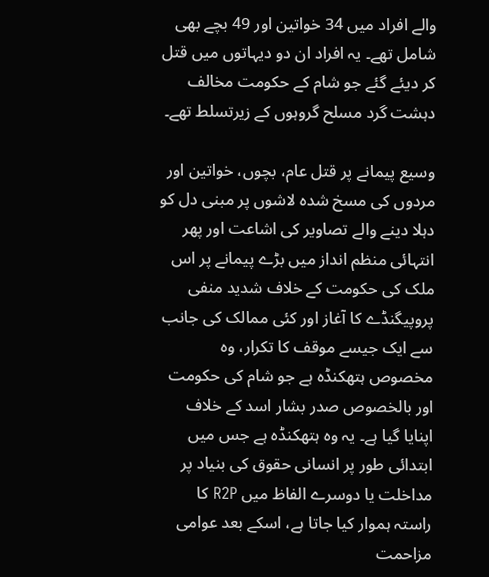والے افراد میں 34 خواتین اور 49 بچے بھی شامل تھے۔ یہ افراد ان دو دیہاتوں میں قتل کر دیئے گئے جو شام کے حکومت مخالف دہشت گرد مسلح گروہوں کے زیرتسلط تھے۔

وسیع پیمانے پر قتل عام، بچوں، خواتین اور مردوں کی مسخ شدہ لاشوں پر مبنی دل کو دہلا دینے والے تصاویر کی اشاعت اور پھر انتہائی منظم انداز میں بڑے پیمانے پر اس ملک کی حکومت کے خلاف شدید منفی پروپیگنڈے کا آغاز اور کئی ممالک کی جانب سے ایک جیسے موقف کا تکرار، وہ مخصوص ہتھکنڈہ ہے جو شام کی حکومت اور بالخصوص صدر بشار اسد کے خلاف اپنایا گیا ہے۔ یہ وہ ہتھکنڈہ ہے جس میں ابتدائی طور پر انسانی حقوق کی بنیاد پر مداخلت یا دوسرے الفاظ میں R2P کا راستہ ہموار کیا جاتا ہے، اسکے بعد عوامی مزاحمت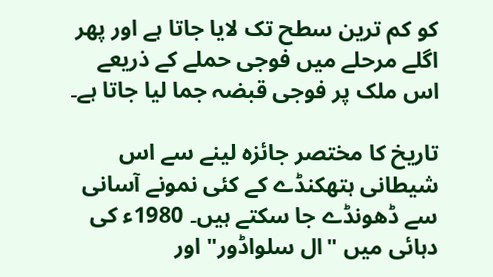کو کم ترین سطح تک لایا جاتا ہے اور پھر اگلے مرحلے میں فوجی حملے کے ذریعے اس ملک پر فوجی قبضہ جما لیا جاتا ہے۔

تاریخ کا مختصر جائزہ لینے سے اس شیطانی ہتھکنڈے کے کئی نمونے آسانی سے ڈھونڈے جا سکتے ہیں۔ 1980ء کی دہائی میں "ال سلواڈور" اور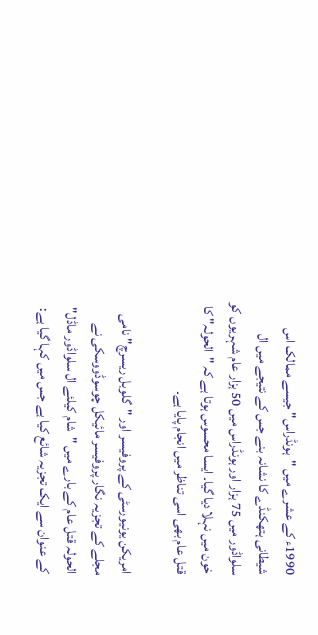1990ء کے عشرے میں "ہونڈراس" جیسے ممالک اس شیطانی ہتھکنڈے کا نشانہ بنے جس کے نتیجے میں ال سلواڈور میں 75 ہزار اور ہونڈراس میں 50 ہزار عام شہریوں کو خون میں نہلا دیا گیا۔ ایسا محسوس ہوتا ہے کہ "الحولہ" کا قتل عام بھی اسی تناظر میں انجام پایا ہے۔

امریکن یونیورسٹی کے پروفیسر اور "گلوبل ریسرچ" نامی مجلے کے تجزیہ نگار پروفیسر مائیکل چوسوڈووسکی نے الحولہ قتل عام کے بارے میں "شام کیلئے ال سلواڈور ماڈل" کے عنوان سے ایک تجزیہ شائع کیا ہے جس میں کہا گیا ہے: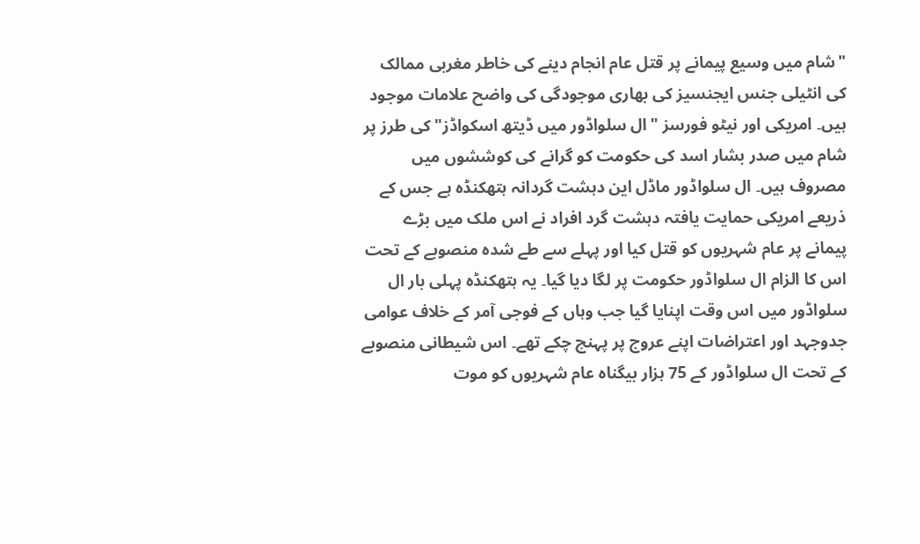"شام میں وسیع پیمانے پر قتل عام انجام دینے کی خاطر مغربی ممالک کی انٹیلی جنس ایجنسیز کی بھاری موجودگی کی واضح علامات موجود ہیں۔ امریکی اور نیٹو فورسز "ال سلواڈور میں ڈیتھ اسکواڈز" کی طرز پر شام میں صدر بشار اسد کی حکومت کو گرانے کی کوششوں میں مصروف ہیں۔ ال سلواڈور ماڈل این دہشت گردانہ ہتھکنڈہ ہے جس کے ذریعے امریکی حمایت یافتہ دہشت گرد افراد نے اس ملک میں بڑے پیمانے پر عام شہریوں کو قتل کیا اور پہلے سے طے شدہ منصوبے کے تحت اس کا الزام ال سلواڈور حکومت پر لگا دیا گیا۔ یہ ہتھکنڈہ پہلی بار ال سلواڈور میں اس وقت اپنایا گیا جب وہاں کے فوجی آمر کے خلاف عوامی جدوجہد اور اعتراضات اپنے عروج پر پہنچ چکے تھے۔ اس شیطانی منصوبے کے تحت ال سلواڈور کے 75 ہزار بیگناہ عام شہریوں کو موت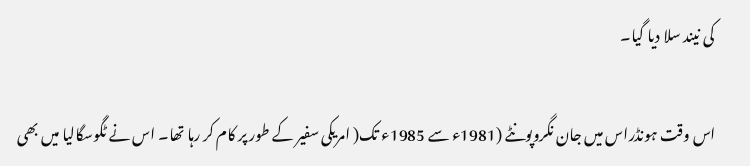کی نیند سلا دیا گیا۔

اس وقت ہونڈراس میں جان نگروپونٹے (1981ء سے 1985ء تک( امریکی سفیر کے طور پر کام کر رہا تھا۔ اس نے ٹگوسگالیا میں بھی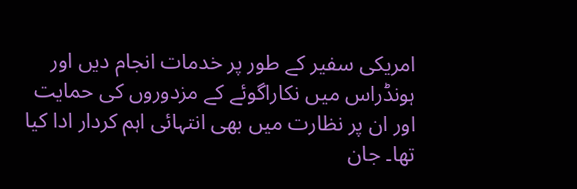امریکی سفیر کے طور پر خدمات انجام دیں اور ہونڈراس میں نکاراگوئے کے مزدوروں کی حمایت اور ان پر نظارت میں بھی انتہائی اہم کردار ادا کیا تھا۔ جان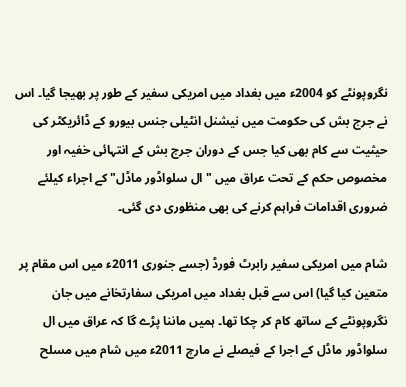نگروپونٹے کو 2004ء میں بغداد میں امریکی سفیر کے طور پر بھیجا گیا۔ اس نے جرج بش کی حکومت میں نیشنل انٹیلی جنس بیورو کے ڈائریکٹر کی حیثیت سے کام بھی کیا جس کے دوران جرج بش کے انتہائی خفیہ اور مخصوص حکم کے تحت عراق میں "ال سلواڈور ماڈل" کے اجراء کیلئے ضروری اقدامات فراہم کرنے کی بھی منظوری دی گئی۔

شام میں امریکی سفیر رابرٹ فورڈ (جسے جنوری 2011ء میں اس مقام پر متعین کیا گیا) اس سے قبل بغداد میں امریکی سفارتخانے میں جان نگروپونٹے کے ساتھ کام کر چکا تھا۔ ہمیں ماننا پڑے گا کہ عراق میں ال سلواڈور ماڈل کے اجرا کے فیصلے نے مارچ 2011ء میں شام میں مسلح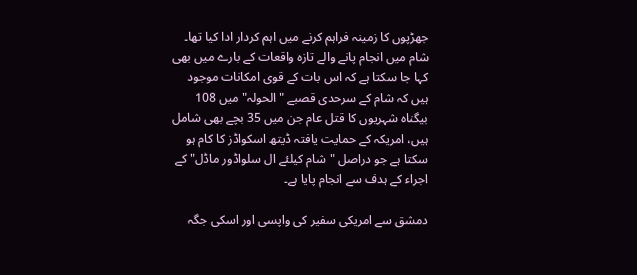جھڑپوں کا زمینہ فراہم کرنے میں اہم کردار ادا کیا تھا۔ شام میں انجام پانے والے تازہ واقعات کے بارے میں بھی کہا جا سکتا ہے کہ اس بات کے قوی امکانات موجود ہیں کہ شام کے سرحدی قصبے "الحولہ" میں 108 بیگناہ شہریوں کا قتل عام جن میں 35 بچے بھی شامل ہیں، امریکہ کے حمایت یافتہ ڈیتھ اسکواڈز کا کام ہو سکتا ہے جو دراصل "شام کیلئے ال سلواڈور ماڈل" کے اجراء کے ہدف سے انجام پایا ہے۔

دمشق سے امریکی سفیر کی واپسی اور اسکی جگہ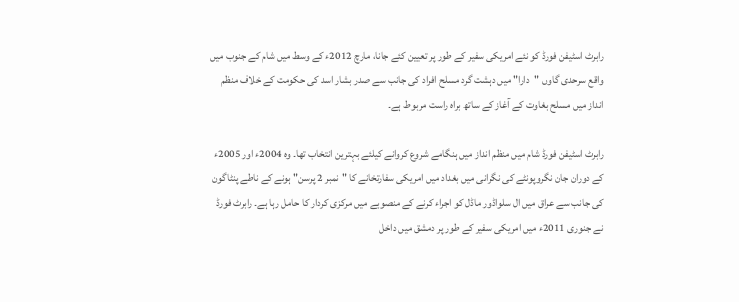رابرٹ اسٹیفن فورڈ کو نئے امریکی سفیر کے طور پر تعیین کئے جانا، مارچ 2012ء کے وسط میں شام کے جنوب میں واقع سرحدی گاوں "دارا" میں دہشت گرد مسلح افراد کی جانب سے صدر بشار اسد کی حکومت کے خلاف منظم انداز میں مسلح بغاوت کے آغاز کے ساتھ براہ راست مربوط ہے۔

رابرٹ اسٹیفن فورڈ شام میں منظم انداز میں ہنگامے شروع کروانے کیلئے بہترین انتخاب تھا۔ وہ 2004ء اور 2005ء کے دوران جان نگروپونٹے کی نگرانی میں بغداد میں امریکی سفارتخانے کا "نمبر 2 پرسن" ہونے کے ناطے پنٹاگون کی جانب سے عراق میں ال سلواڈور ماڈل کو اجراء کرنے کے منصوبے میں مرکزی کردار کا حامل رہا ہے۔ رابرٹ فورڈ نے جنوری 2011ء میں امریکی سفیر کے طور پر دمشق میں داخل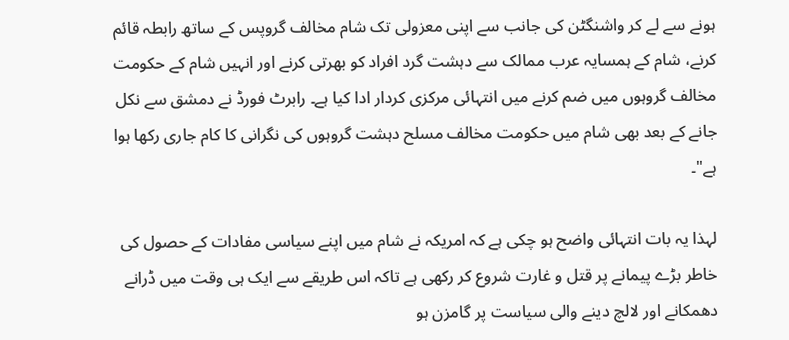ہونے سے لے کر واشنگٹن کی جانب سے اپنی معزولی تک شام مخالف گروپس کے ساتھ رابطہ قائم کرنے، شام کے ہمسایہ عرب ممالک سے دہشت گرد افراد کو بھرتی کرنے اور انہیں شام کے حکومت مخالف گروہوں میں ضم کرنے میں انتہائی مرکزی کردار ادا کیا ہے۔ رابرٹ فورڈ نے دمشق سے نکل جانے کے بعد بھی شام میں حکومت مخالف مسلح دہشت گروہوں کی نگرانی کا کام جاری رکھا ہوا ہے"۔

لہذا یہ بات انتہائی واضح ہو چکی ہے کہ امریکہ نے شام میں اپنے سیاسی مفادات کے حصول کی خاطر بڑے پیمانے پر قتل و غارت شروع کر رکھی ہے تاکہ اس طریقے سے ایک ہی وقت میں ڈرانے دھمکانے اور لالچ دینے والی سیاست پر گامزن ہو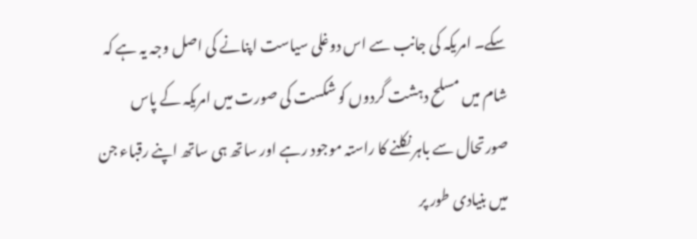سکے۔ امریکہ کی جانب سے اس دوغلی سیاست اپنانے کی اصل وجہ یہ ہے کہ شام میں مسلح دہشت گردوں کو شکست کی صورت میں امریکہ کے پاس صورتحال سے باہر نکلنے کا راستہ موجود رہے اور ساتھ ہی ساتھ اپنے رقباء جن میں بنیادی طور پر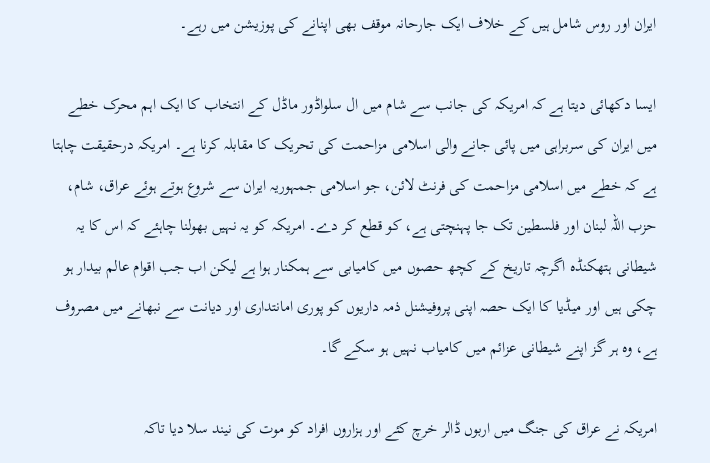ایران اور روس شامل ہیں کے خلاف ایک جارحانہ موقف بھی اپنانے کی پوزیشن میں رہے۔

ایسا دکھائی دیتا ہے کہ امریکہ کی جانب سے شام میں ال سلواڈور ماڈل کے انتخاب کا ایک اہم محرک خطے میں ایران کی سربراہی میں پائی جانے والی اسلامی مزاحمت کی تحریک کا مقابلہ کرنا ہے۔ امریکہ درحقیقت چاہتا ہے کہ خطے میں اسلامی مزاحمت کی فرنٹ لائن، جو اسلامی جمہوریہ ایران سے شروع ہوتے ہوئے عراق، شام، حزب اللہ لبنان اور فلسطین تک جا پہنچتی ہے، کو قطع کر دے۔ امریکہ کو یہ نہیں بھولنا چاہئے کہ اس کا یہ شیطانی ہتھکنڈہ اگرچہ تاریخ کے کچھ حصوں میں کامیابی سے ہمکنار ہوا ہے لیکن اب جب اقوام عالم بیدار ہو چکی ہیں اور میڈیا کا ایک حصہ اپنی پروفیشنل ذمہ داریوں کو پوری امانتداری اور دیانت سے نبھانے میں مصروف ہے، وہ ہر گز اپنے شیطانی عزائم میں کامیاب نہیں ہو سکے گا۔

امریکہ نے عراق کی جنگ میں اربوں ڈالر خرچ کئے اور ہزاروں افراد کو موت کی نیند سلا دیا تاکہ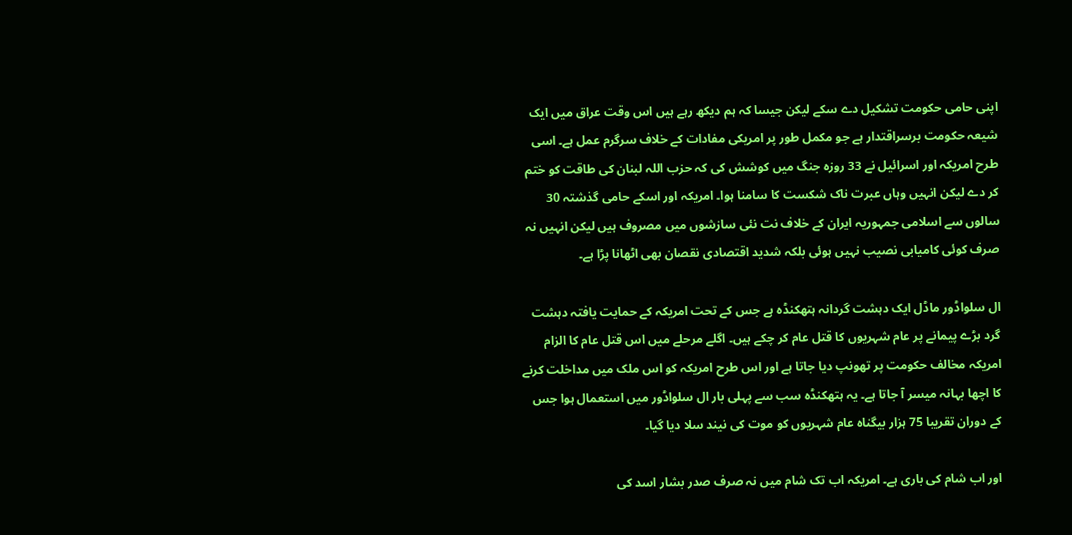اپنی حامی حکومت تشکیل دے سکے لیکن جیسا کہ ہم دیکھ رہے ہیں اس وقت عراق میں ایک شیعہ حکومت برسراقتدار ہے جو مکمل طور پر امریکی مفادات کے خلاف سرگرم عمل ہے۔ اسی طرح امریکہ اور اسرائیل نے 33 روزہ جنگ میں کوشش کی کہ حزب اللہ لبنان کی طاقت کو ختم کر دے لیکن انہیں وہاں عبرت ناک شکست کا سامنا ہوا۔ امریکہ اور اسکے حامی گذشتہ 30 سالوں سے اسلامی جمہوریہ ایران کے خلاف نت نئی سازشوں میں مصروف ہیں لیکن انہیں نہ صرف کوئی کامیابی نصیب نہیں ہوئی بلکہ شدید اقتصادی نقصان بھی اٹھانا پڑا ہے۔

ال سلواڈور ماڈل ایک دہشت گردانہ ہتھکنڈہ ہے جس کے تحت امریکہ کے حمایت یافتہ دہشت گرد بڑے پیمانے پر عام شہریوں کا قتل عام کر چکے ہیں۔ اگلے مرحلے میں اس قتل عام کا الزام امریکہ مخالف حکومت پر تھونپ دیا جاتا ہے اور اس طرح امریکہ کو اس ملک میں مداخلت کرنے کا اچھا بہانہ میسر آ جاتا ہے۔ یہ ہتھکنڈہ سب سے پہلی بار ال سلواڈور میں استعمال ہوا جس کے دوران تقریبا 75 ہزار بیگناہ عام شہریوں کو موت کی نیند سلا دیا گیا۔

اور اب شام کی باری ہے۔ امریکہ اب تک شام میں نہ صرف صدر بشار اسد کی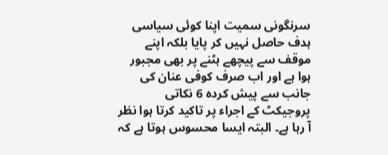سرنگونی سمیت اپنا کوئی سیاسی ہدف حاصل نہیں کر پایا بلکہ اپنے موقف سے پیچھے ہٹنے پر بھی مجبور ہوا ہے اور اب صرف کوفی عنان کی جانب سے پیش کردہ 6 نکاتی پروجیکٹ کے اجراء پر تاکید کرتا ہوا نظر آ رہا ہے۔ البتہ ایسا محسوس ہوتا ہے کہ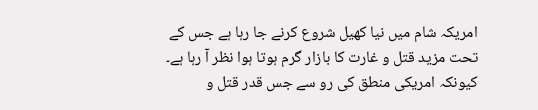امریکہ شام میں نیا کھیل شروع کرنے جا رہا ہے جس کے تحت مزید قتل و غارت کا بازار گرم ہوتا ہوا نظر آ رہا ہے۔ کیونکہ امریکی منطق کی رو سے جس قدر قتل و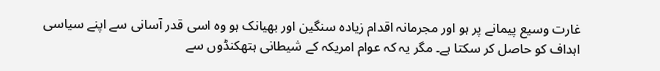غارت وسیع پیمانے پر ہو اور مجرمانہ اقدام زیادہ سنگین اور بھیانک ہو وہ اسی قدر آسانی سے اپنے سیاسی اہداف کو حاصل کر سکتا ہے۔ مگر یہ کہ عوام امریکہ کے شیطانی ہتھکنڈوں سے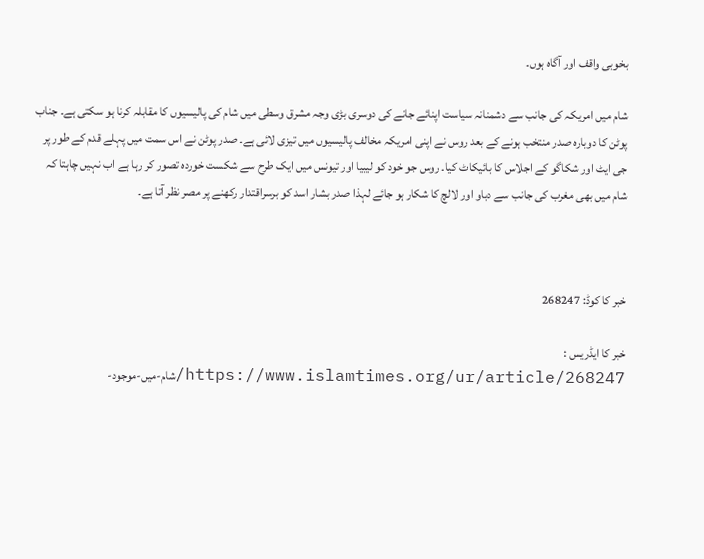بخوبی واقف اور آگاہ ہوں۔

شام میں امریکہ کی جانب سے دشمنانہ سیاست اپنائے جانے کی دوسری بڑی وجہ مشرق وسطی میں شام کی پالیسیوں کا مقابلہ کرنا ہو سکتی ہے۔ جناب پوٹن کا دوبارہ صدر منتخب ہونے کے بعد روس نے اپنی امریکہ مخالف پالیسیوں میں تیزی لائی ہے۔ صدر پوٹن نے اس سمت میں پہلے قدم کے طور پر جی ایٹ اور شکاگو کے اجلاس کا بائیکاٹ کیا۔ روس جو خود کو لیبیا اور تیونس میں ایک طرح سے شکست خوردہ تصور کر رہا ہے اب نہیں چاہتا کہ شام میں بھی مغرب کی جانب سے دباو اور لالچ کا شکار ہو جائے لہذا صدر بشار اسد کو برسراقتدار رکھنے پر مصر نظر آتا ہے۔



خبر کا کوڈ: 268247

خبر کا ایڈریس :
https://www.islamtimes.org/ur/article/268247/شام-میں-موجود-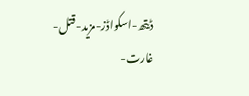ڈیتھ-اسکواڈز-مزید-قتل-غارت-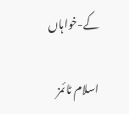کے-خواہاں

اسلام ٹائمز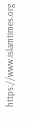https://www.islamtimes.org